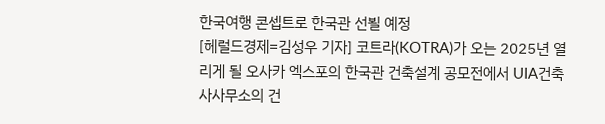한국여행 콘셉트로 한국관 선뵐 예정
[헤럴드경제=김성우 기자] 코트라(KOTRA)가 오는 2025년 열리게 될 오사카 엑스포의 한국관 건축설계 공모전에서 UIA건축사사무소의 건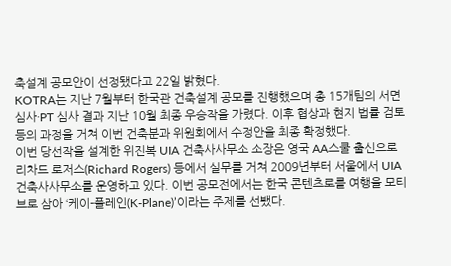축설계 공모안이 선정됐다고 22일 밝혔다.
KOTRA는 지난 7월부터 한국관 건축설계 공모를 진행했으며 총 15개팀의 서면심사·PT 심사 결과 지난 10월 최종 우승작을 가렸다. 이후 협상과 현지 법률 검토 등의 과정을 거쳐 이번 건축분과 위원회에서 수정안을 최종 확정했다.
이번 당선작을 설계한 위진복 UIA 건축사사무소 소장은 영국 AA스쿨 출신으로 리차드 로저스(Richard Rogers) 등에서 실무를 거쳐 2009년부터 서울에서 UIA 건축사사무소를 운영하고 있다. 이번 공모전에서는 한국 콘텐츠로를 여행을 모티브로 삼아 ‘케이-플레인(K-Plane)’이라는 주제를 선뵀다.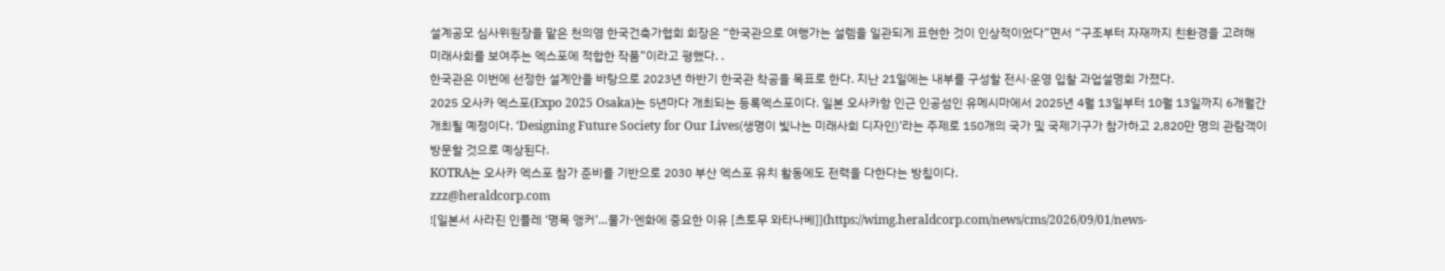설계공모 심사위원장을 맡은 천의영 한국건축가협회 회장은 “한국관으로 여행가는 설렘을 일관되게 표현한 것이 인상적이었다”면서 “구조부터 자재까지 친환경을 고려해 미래사회를 보여주는 엑스포에 적합한 작품”이라고 평했다. .
한국관은 이번에 선정한 설계안을 바탕으로 2023년 하반기 한국관 착공을 목표로 한다. 지난 21일에는 내부를 구성할 전시·운영 입찰 과업설명회 가졌다.
2025 오사카 엑스포(Expo 2025 Osaka)는 5년마다 개최되는 등록엑스포이다. 일본 오사카항 인근 인공섬인 유메시마에서 2025년 4월 13일부터 10월 13일까지 6개월간 개최될 예정이다. ‘Designing Future Society for Our Lives(생명이 빛나는 미래사회 디자인)’라는 주제로 150개의 국가 및 국제기구가 참가하고 2,820만 명의 관람객이 방문할 것으로 예상된다.
KOTRA는 오사카 엑스포 참가 준비를 기반으로 2030 부산 엑스포 유치 활동에도 전력을 다한다는 방침이다.
zzz@heraldcorp.com
![일본서 사라진 인플레 ‘명목 앵커’…물가·엔화에 중요한 이유 [츠토무 와타나베]](https://wimg.heraldcorp.com/news/cms/2026/09/01/news-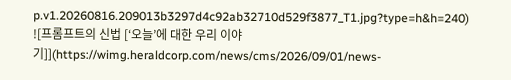p.v1.20260816.209013b3297d4c92ab32710d529f3877_T1.jpg?type=h&h=240)
![프롬프트의 신법 [‘오늘’에 대한 우리 이야기]](https://wimg.heraldcorp.com/news/cms/2026/09/01/news-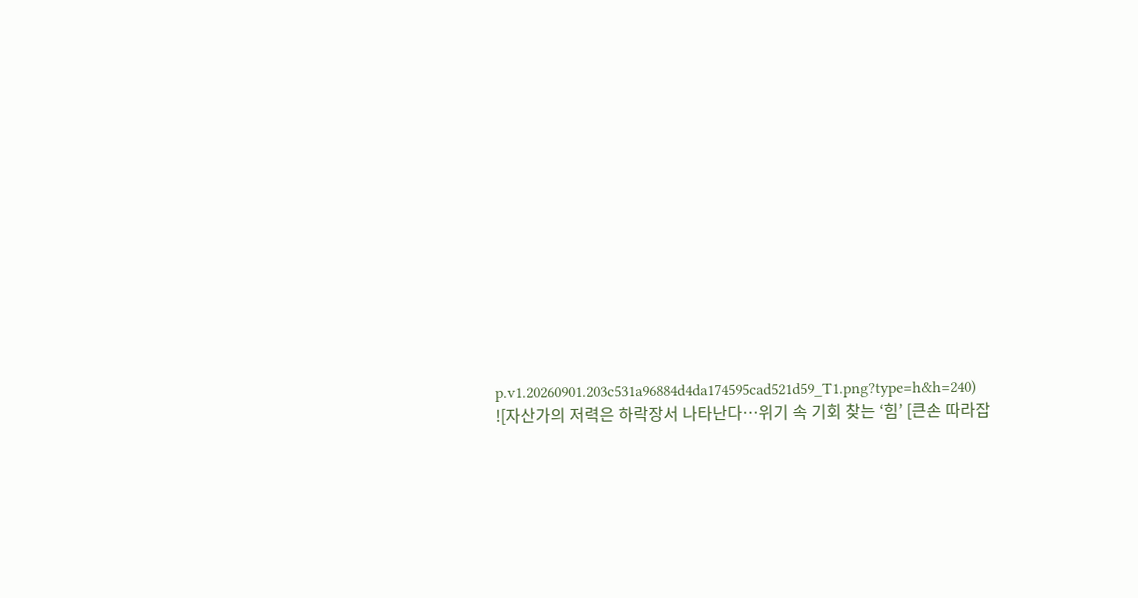p.v1.20260901.203c531a96884d4da174595cad521d59_T1.png?type=h&h=240)
![자산가의 저력은 하락장서 나타난다…위기 속 기회 찾는 ‘힘’ [큰손 따라잡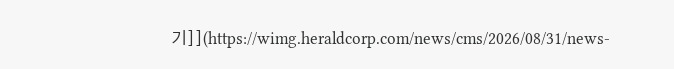기]](https://wimg.heraldcorp.com/news/cms/2026/08/31/news-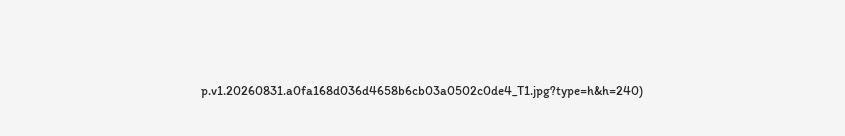p.v1.20260831.a0fa168d036d4658b6cb03a0502c0de4_T1.jpg?type=h&h=240)